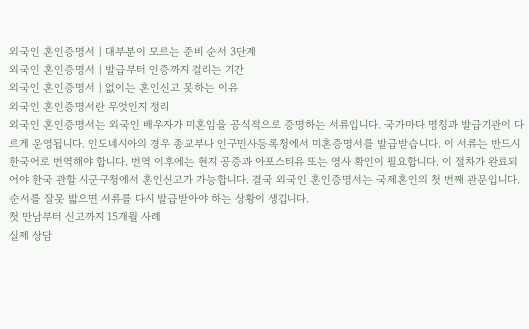외국인 혼인증명서 | 대부분이 모르는 준비 순서 3단계
외국인 혼인증명서 | 발급부터 인증까지 걸리는 기간
외국인 혼인증명서 | 없이는 혼인신고 못하는 이유
외국인 혼인증명서란 무엇인지 정리
외국인 혼인증명서는 외국인 배우자가 미혼임을 공식적으로 증명하는 서류입니다. 국가마다 명칭과 발급기관이 다르게 운영됩니다. 인도네시아의 경우 종교부나 인구민사등록청에서 미혼증명서를 발급받습니다. 이 서류는 반드시 한국어로 번역해야 합니다. 번역 이후에는 현지 공증과 아포스티유 또는 영사 확인이 필요합니다. 이 절차가 완료되어야 한국 관할 시군구청에서 혼인신고가 가능합니다. 결국 외국인 혼인증명서는 국제혼인의 첫 번째 관문입니다. 순서를 잘못 밟으면 서류를 다시 발급받아야 하는 상황이 생깁니다.
첫 만남부터 신고까지 15개월 사례
실제 상담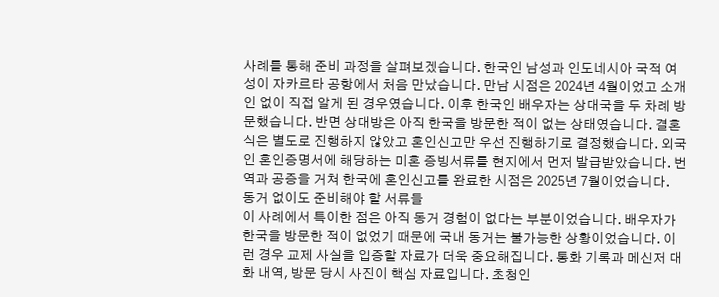사례를 통해 준비 과정을 살펴보겠습니다. 한국인 남성과 인도네시아 국적 여성이 자카르타 공항에서 처음 만났습니다. 만남 시점은 2024년 4월이었고 소개인 없이 직접 알게 된 경우였습니다. 이후 한국인 배우자는 상대국을 두 차례 방문했습니다. 반면 상대방은 아직 한국을 방문한 적이 없는 상태였습니다. 결혼식은 별도로 진행하지 않았고 혼인신고만 우선 진행하기로 결정했습니다. 외국인 혼인증명서에 해당하는 미혼 증빙서류를 현지에서 먼저 발급받았습니다. 번역과 공증을 거쳐 한국에 혼인신고를 완료한 시점은 2025년 7월이었습니다.
동거 없이도 준비해야 할 서류들
이 사례에서 특이한 점은 아직 동거 경험이 없다는 부분이었습니다. 배우자가 한국을 방문한 적이 없었기 때문에 국내 동거는 불가능한 상황이었습니다. 이런 경우 교제 사실을 입증할 자료가 더욱 중요해집니다. 통화 기록과 메신저 대화 내역, 방문 당시 사진이 핵심 자료입니다. 초청인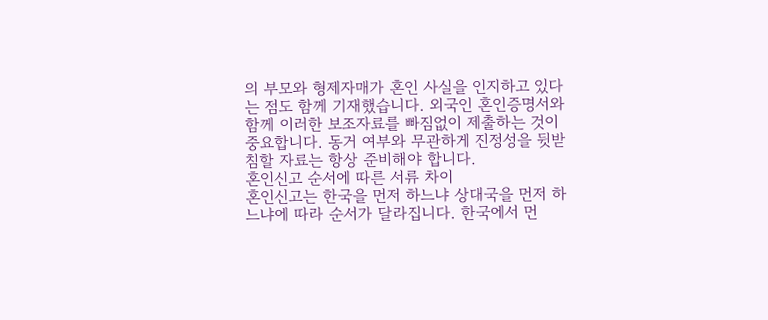의 부모와 형제자매가 혼인 사실을 인지하고 있다는 점도 함께 기재했습니다. 외국인 혼인증명서와 함께 이러한 보조자료를 빠짐없이 제출하는 것이 중요합니다. 동거 여부와 무관하게 진정성을 뒷받침할 자료는 항상 준비해야 합니다.
혼인신고 순서에 따른 서류 차이
혼인신고는 한국을 먼저 하느냐 상대국을 먼저 하느냐에 따라 순서가 달라집니다. 한국에서 먼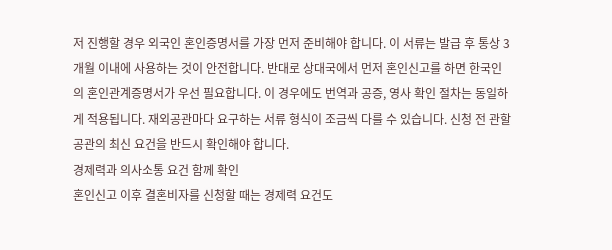저 진행할 경우 외국인 혼인증명서를 가장 먼저 준비해야 합니다. 이 서류는 발급 후 통상 3개월 이내에 사용하는 것이 안전합니다. 반대로 상대국에서 먼저 혼인신고를 하면 한국인의 혼인관계증명서가 우선 필요합니다. 이 경우에도 번역과 공증, 영사 확인 절차는 동일하게 적용됩니다. 재외공관마다 요구하는 서류 형식이 조금씩 다를 수 있습니다. 신청 전 관할 공관의 최신 요건을 반드시 확인해야 합니다.
경제력과 의사소통 요건 함께 확인
혼인신고 이후 결혼비자를 신청할 때는 경제력 요건도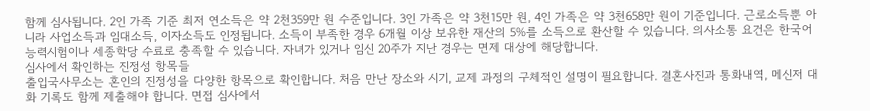함께 심사됩니다. 2인 가족 기준 최저 연소득은 약 2천359만 원 수준입니다. 3인 가족은 약 3천15만 원, 4인 가족은 약 3천658만 원이 기준입니다. 근로소득뿐 아니라 사업소득과 임대소득, 이자소득도 인정됩니다. 소득이 부족한 경우 6개월 이상 보유한 재산의 5%를 소득으로 환산할 수 있습니다. 의사소통 요건은 한국어능력시험이나 세종학당 수료로 충족할 수 있습니다. 자녀가 있거나 임신 20주가 지난 경우는 면제 대상에 해당합니다.
심사에서 확인하는 진정성 항목들
출입국사무소는 혼인의 진정성을 다양한 항목으로 확인합니다. 처음 만난 장소와 시기, 교제 과정의 구체적인 설명이 필요합니다. 결혼사진과 통화내역, 메신저 대화 기록도 함께 제출해야 합니다. 면접 심사에서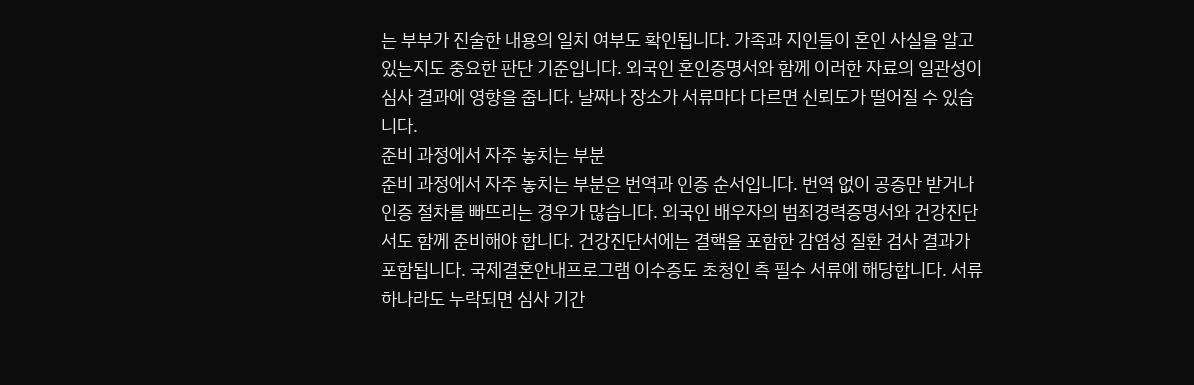는 부부가 진술한 내용의 일치 여부도 확인됩니다. 가족과 지인들이 혼인 사실을 알고 있는지도 중요한 판단 기준입니다. 외국인 혼인증명서와 함께 이러한 자료의 일관성이 심사 결과에 영향을 줍니다. 날짜나 장소가 서류마다 다르면 신뢰도가 떨어질 수 있습니다.
준비 과정에서 자주 놓치는 부분
준비 과정에서 자주 놓치는 부분은 번역과 인증 순서입니다. 번역 없이 공증만 받거나 인증 절차를 빠뜨리는 경우가 많습니다. 외국인 배우자의 범죄경력증명서와 건강진단서도 함께 준비해야 합니다. 건강진단서에는 결핵을 포함한 감염성 질환 검사 결과가 포함됩니다. 국제결혼안내프로그램 이수증도 초청인 측 필수 서류에 해당합니다. 서류 하나라도 누락되면 심사 기간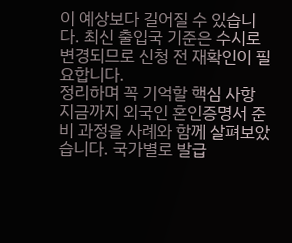이 예상보다 길어질 수 있습니다. 최신 출입국 기준은 수시로 변경되므로 신청 전 재확인이 필요합니다.
정리하며 꼭 기억할 핵심 사항
지금까지 외국인 혼인증명서 준비 과정을 사례와 함께 살펴보았습니다. 국가별로 발급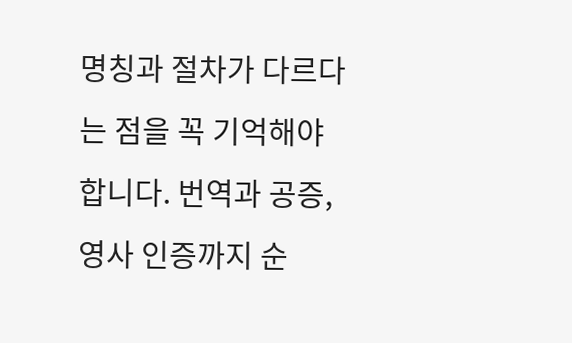명칭과 절차가 다르다는 점을 꼭 기억해야 합니다. 번역과 공증, 영사 인증까지 순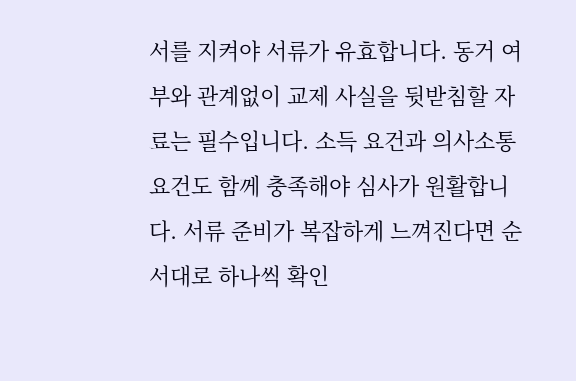서를 지켜야 서류가 유효합니다. 동거 여부와 관계없이 교제 사실을 뒷받침할 자료는 필수입니다. 소득 요건과 의사소통 요건도 함께 충족해야 심사가 원활합니다. 서류 준비가 복잡하게 느껴진다면 순서대로 하나씩 확인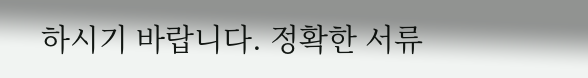하시기 바랍니다. 정확한 서류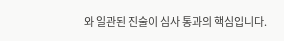와 일관된 진술이 심사 통과의 핵심입니다.